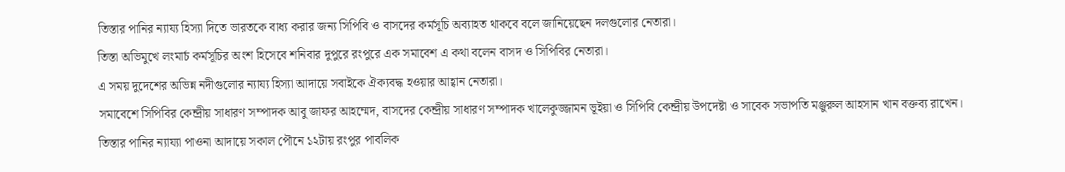তিস্তার পানির ন্যায্য হিস্যা দিতে ভারতকে বাধ্য করার জন্য সিপিবি ও বাসদের কর্মসূচি অব্যাহত থাকবে বলে জানিয়েছেন দলগুলোর নেতারা।
তিস্তা অভিমুখে লংমার্চ কর্মসূচির অংশ হিসেবে শনিবার দুপুরে রংপুরে এক সমাবেশ এ কথা বলেন বাসদ ও সিপিবির নেতারা।
এ সময় দুদেশের অভিন্ন নদীগুলোর ন্যায্য হিস্যা আদায়ে সবাইকে ঐক্যবদ্ধ হওয়ার আহ্বান নেতারা।
সমাবেশে সিপিবির কেন্দ্রীয় সাধারণ সম্পাদক আবু জাফর আহম্মেদ, বাসদের কেন্দ্রীয় সাধারণ সম্পাদক খালেকুজ্জামন ভূইয়া ও সিপিবি কেন্দ্রীয় উপদেষ্টা ও সাবেক সভাপতি মঞ্জুরুল আহসান খান বক্তব্য রাখেন।
তিস্তার পানির ন্যায্যা পাওনা আদায়ে সকাল পৌনে ১২টায় রংপুর পাবলিক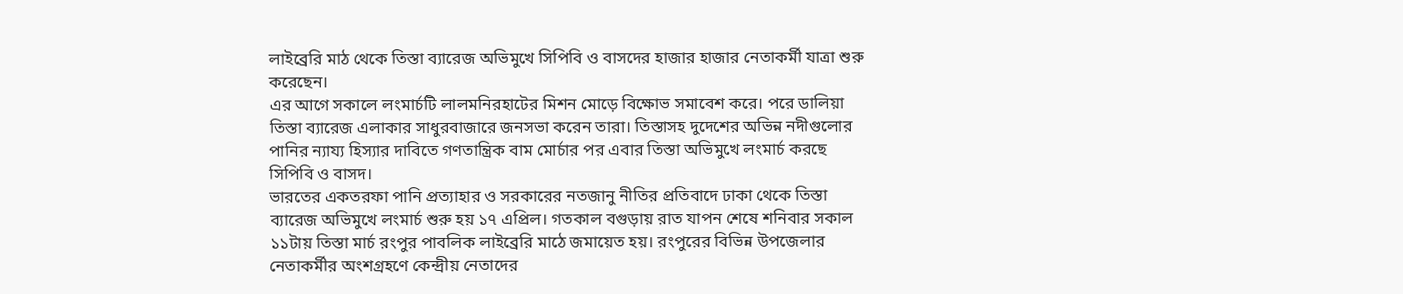লাইব্রেরি মাঠ থেকে তিস্তা ব্যারেজ অভিমুখে সিপিবি ও বাসদের হাজার হাজার নেতাকর্মী যাত্রা শুরু করেছেন।
এর আগে সকালে লংমার্চটি লালমনিরহাটের মিশন মোড়ে বিক্ষোভ সমাবেশ করে। পরে ডালিয়া তিস্তা ব্যারেজ এলাকার সাধুরবাজারে জনসভা করেন তারা। তিস্তাসহ দুদেশের অভিন্ন নদীগুলোর পানির ন্যায্য হিস্যার দাবিতে গণতান্ত্রিক বাম মোর্চার পর এবার তিস্তা অভিমুখে লংমার্চ করছে সিপিবি ও বাসদ।
ভারতের একতরফা পানি প্রত্যাহার ও সরকারের নতজানু নীতির প্রতিবাদে ঢাকা থেকে তিস্তা ব্যারেজ অভিমুখে লংমার্চ শুরু হয় ১৭ এপ্রিল। গতকাল বগুড়ায় রাত যাপন শেষে শনিবার সকাল ১১টায় তিস্তা মার্চ রংপুর পাবলিক লাইব্রেরি মাঠে জমায়েত হয়। রংপুরের বিভিন্ন উপজেলার নেতাকর্মীর অংশগ্রহণে কেন্দ্রীয় নেতাদের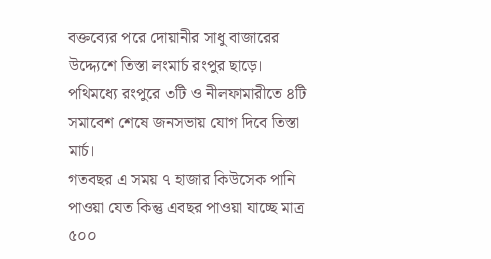বক্তব্যের পরে দোয়ানীর সাধু বাজারের উদ্দ্যেশে তিস্তা লংমার্চ রংপুর ছাড়ে। পথিমধ্যে রংপুরে ৩টি ও নীলফামারীতে ৪টি সমাবেশ শেষে জনসভায় যোগ দিবে তিস্তা মার্চ।
গতবছর এ সময় ৭ হাজার কিউসেক পানি পাওয়া যেত কিন্তু এবছর পাওয়া যাচ্ছে মাত্র ৫০০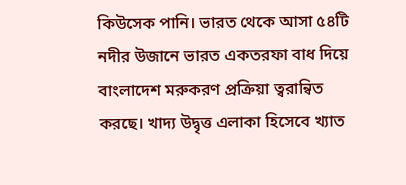কিউসেক পানি। ভারত থেকে আসা ৫৪টি নদীর উজানে ভারত একতরফা বাধ দিয়ে বাংলাদেশ মরুকরণ প্রক্রিয়া ত্বরান্বিত করছে। খাদ্য উদ্বৃত্ত এলাকা হিসেবে খ্যাত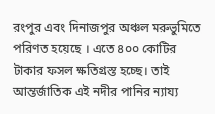রংপুর এবং দিনাজপুর অঞ্চল মরুভুমিতে পরিণত হয়েছে । এতে ৪০০ কোটির টাকার ফসল ক্ষতিগ্রস্ত হচ্ছে। তাই আন্তর্জাতিক এই নদীর পানির ন্যায্য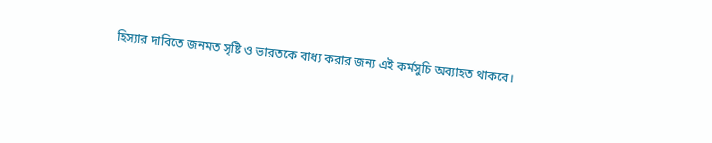হিস্যার দাবিতে জনমত সৃষ্টি ও ভারতকে বাধ্য করার জন্য এই কর্মসুচি অব্যাহত থাকবে।